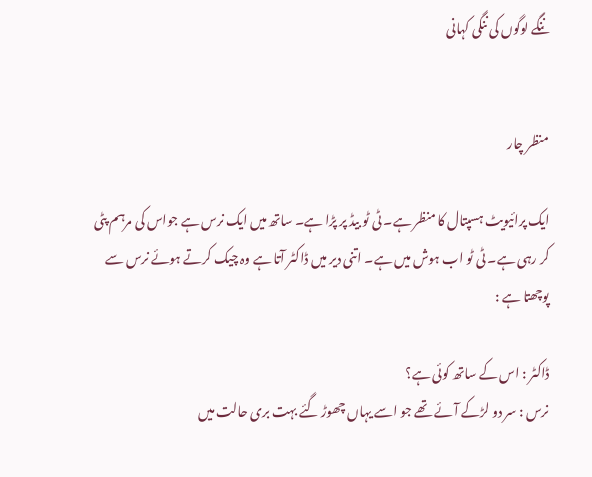ننگے لوگوں کی ننگی کہانی


منظر چار

ایک پرائیویٹ ہسپتال کا منظر ہے۔ ٹی ٹو بیڈ پر پڑا ہے۔ ساتھ میں ایک نرس ہے جواس کی مرہم پٹی کر رہی ہے۔ ٹی ٹو اب ہوش میں ہے۔ اتنی دیر میں ڈاکٹر آتا ہے وہ چیک کرتے ہوئے نرس سے پوچھتا ہے :

ڈاکٹر : اس کے ساتھ کوئی ہے؟
نرس : سر دو لڑکے آئے تھے جو اسے یہاں چھوڑ گئے بہت بری حالت میں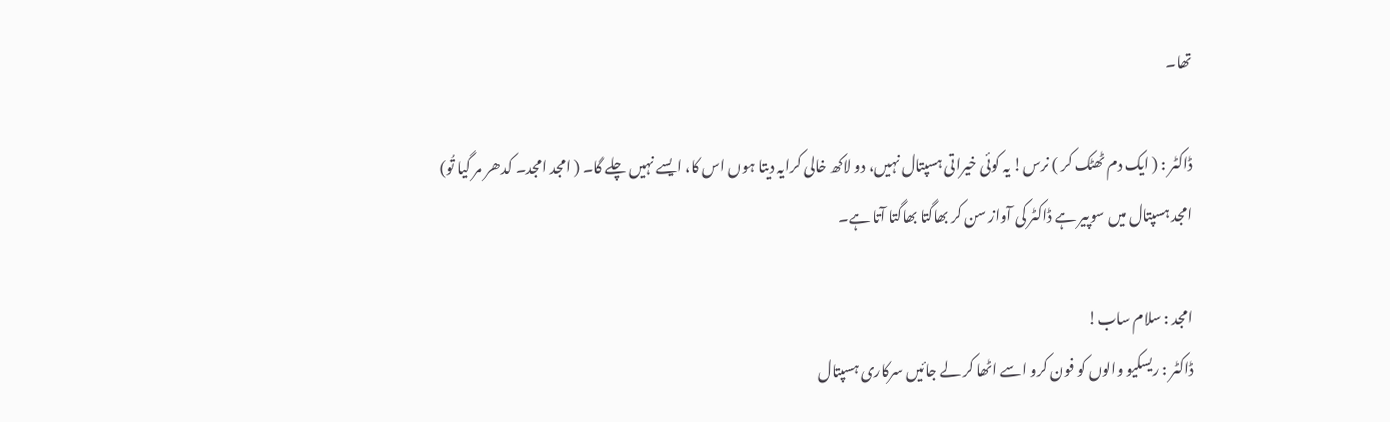تھا۔

ڈاکٹر : ( ایک دم ٹھٹک کر ) نرس! یہ کوئی خیراتی ہسپتال نہیں، دو لاکھ خالی کرایہ دیتا ہوں اس کا، ایسے نہیں چلے گا۔ ( امجد امجد۔ کدھر مر گیا تُو)
امجد ہسپتال میں سوپیر ہے ڈاکٹر کی آواز سن کر بھاگتا بھاگتا آتا ہے۔

امجد : سلام ساب!
ڈاکٹر : ریسکیو والوں کو فون کرو اسے اٹھا کر لے جائیں سرکاری ہسپتال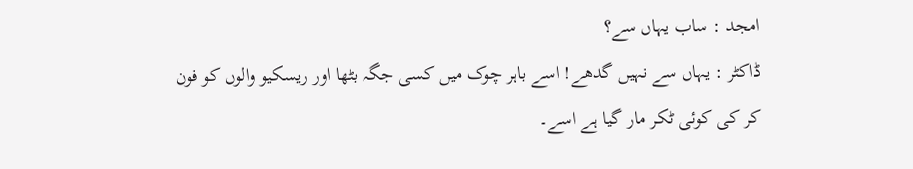امجد : ساب یہاں سے؟
ڈاکٹر : یہاں سے نہیں گدھے! اسے باہر چوک میں کسی جگہ بٹھا اور ریسکیو والوں کو فون کر کی کوئی ٹکر مار گیا ہے اسے۔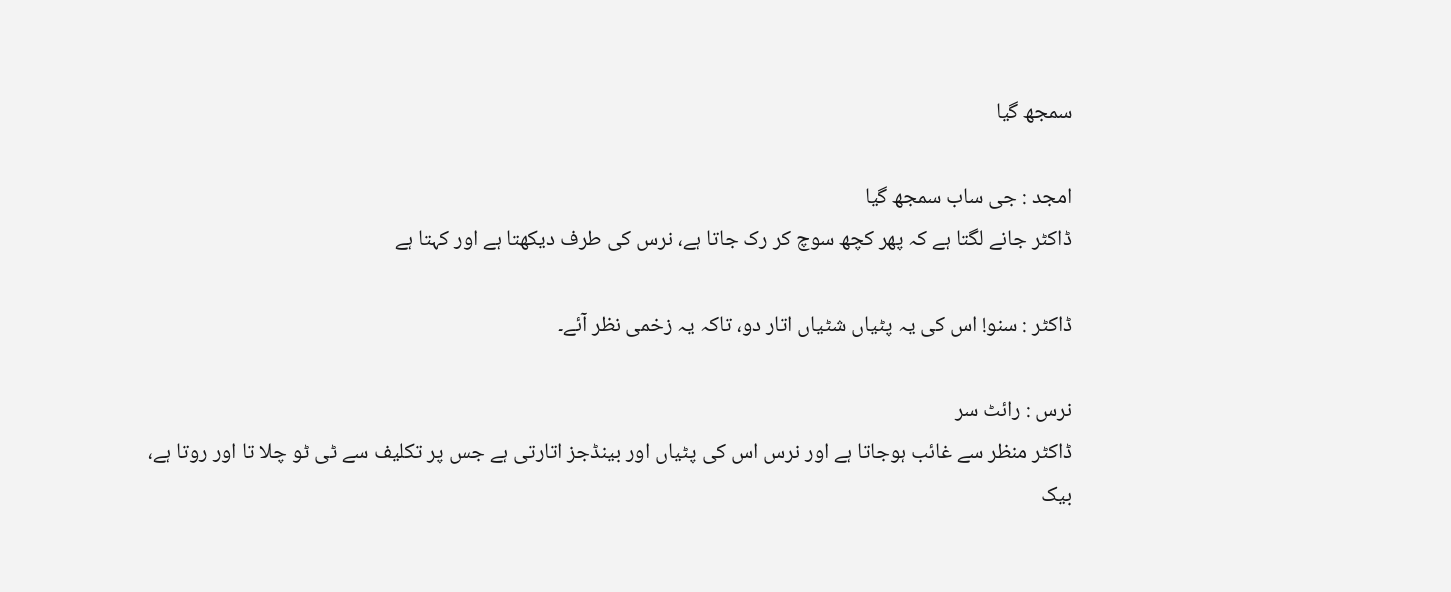سمجھ گیا

امجد : جی ساب سمجھ گیا
ڈاکٹر جانے لگتا ہے کہ پھر کچھ سوچ کر رک جاتا ہے، نرس کی طرف دیکھتا ہے اور کہتا ہے

ڈاکٹر : سنو! اس کی یہ پٹیاں شٹیاں اتار دو، تاکہ یہ زخمی نظر آئے۔

نرس : رائٹ سر
ڈاکٹر منظر سے غائب ہوجاتا ہے اور نرس اس کی پٹیاں اور بینڈجز اتارتی ہے جس پر تکلیف سے ٹی ٹو چلا تا اور روتا ہے، بیک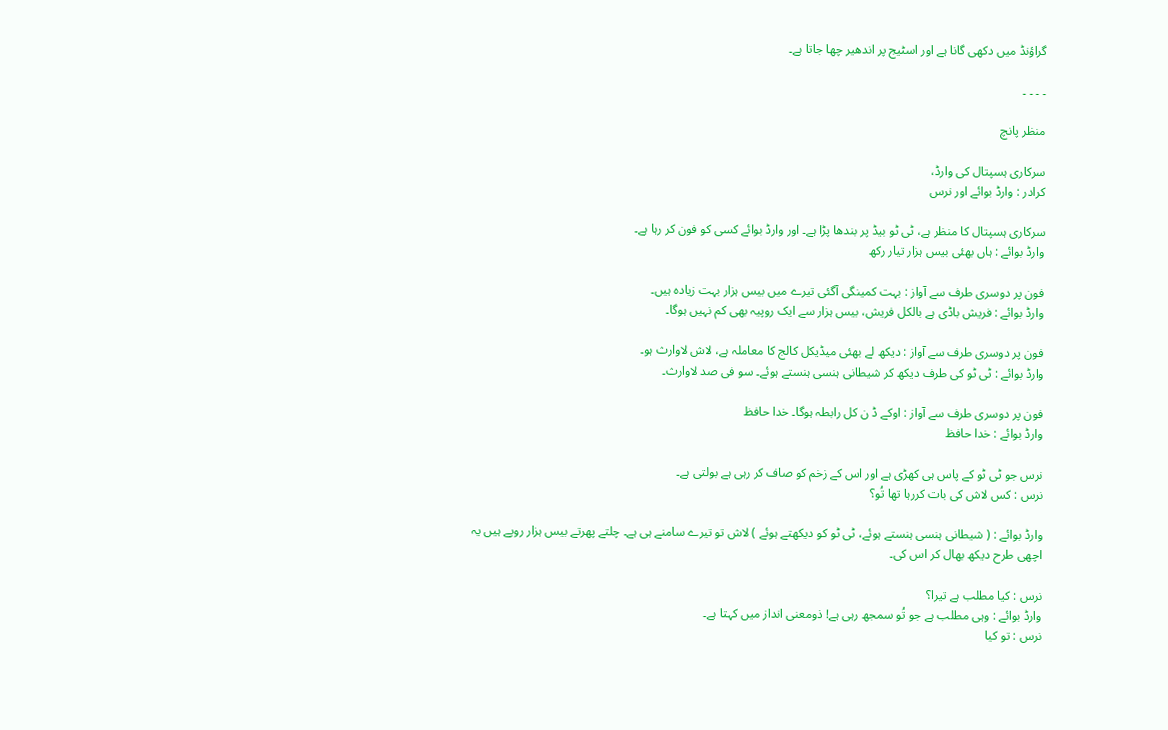گراؤنڈ میں دکھی گانا ہے اور اسٹیج پر اندھیر چھا جاتا ہے۔

۔ ۔ ۔ ۔

منظر پانچ

سرکاری ہسپتال کی وارڈ،
کرادر : وارڈ بوائے اور نرس

سرکاری ہسپتال کا منظر ہے، ٹی ٹو بیڈ پر بندھا پڑا ہے۔ اور وارڈ بوائے کسی کو فون کر رہا ہے۔
وارڈ بوائے : ہاں بھئی بیس ہزار تیار رکھ

فون پر دوسری طرف سے آواز : بہت کمینگی آگئی تیرے میں بیس ہزار بہت زیادہ ہیں۔
وارڈ بوائے : فریش باڈی ہے بالکل فریش، بیس ہزار سے ایک روپیہ بھی کم نہیں ہوگا۔

فون پر دوسری طرف سے آواز : دیکھ لے بھئی میڈیکل کالج کا معاملہ ہے، لاش لاوارث ہو۔
وارڈ بوائے : ٹی ٹو کی طرف دیکھ کر شیطانی ہنسی ہنستے ہوئے۔ سو فی صد لاوارث۔

فون پر دوسری طرف سے آواز : اوکے ڈ ن کل رابطہ ہوگا۔ خدا حافظ
وارڈ بوائے : خدا حافظ

نرس جو ٹی ٹو کے پاس ہی کھڑی ہے اور اس کے زخم کو صاف کر رہی ہے بولتی ہے۔
نرس : کس لاش کی بات کررہا تھا تُو؟

وارڈ بوائے : ( شیطانی ہنسی ہنستے ہوئے، ٹی ٹو کو دیکھتے ہوئے ) لاش تو تیرے سامنے ہی ہے۔ چلتے پھرتے بیس ہزار روپے ہیں یہ اچھی طرح دیکھ بھال کر اس کی۔

نرس : کیا مطلب ہے تیرا؟
وارڈ بوائے : وہی مطلب ہے جو تُو سمجھ رہی ہے! ذومعنی انداز میں کہتا ہے۔
نرس : تو کیا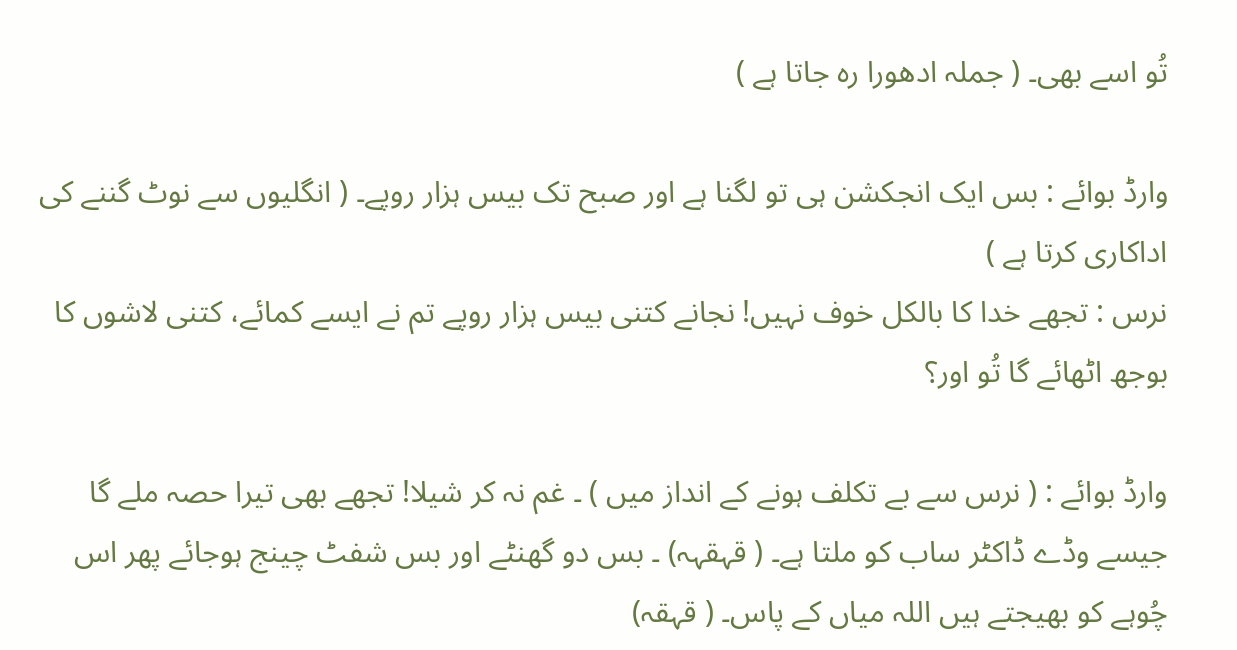تُو اسے بھی۔ ( جملہ ادھورا رہ جاتا ہے )

وارڈ بوائے : بس ایک انجکشن ہی تو لگنا ہے اور صبح تک بیس ہزار روپے۔ ( انگلیوں سے نوٹ گننے کی اداکاری کرتا ہے )
نرس : تجھے خدا کا بالکل خوف نہیں! نجانے کتنی بیس ہزار روپے تم نے ایسے کمائے، کتنی لاشوں کا بوجھ اٹھائے گا تُو اور؟

وارڈ بوائے : ( نرس سے بے تکلف ہونے کے انداز میں ) ۔ غم نہ کر شیلا! تجھے بھی تیرا حصہ ملے گا جیسے وڈے ڈاکٹر ساب کو ملتا ہے۔ ( قہقہہ) ۔ بس دو گھنٹے اور بس شفٹ چینج ہوجائے پھر اس چُوہے کو بھیجتے ہیں اللہ میاں کے پاس۔ ( قہقہ)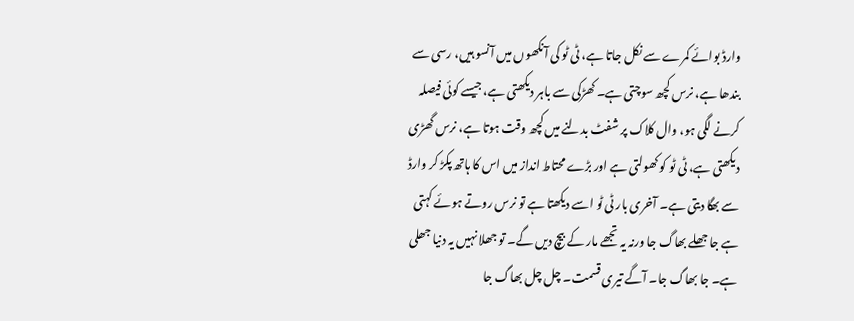وارڈ بوائے کمرے سے نکل جاتا ہے، ٹی ٹو کی آنکھوں میں آنسو ہیں، رسی سے بندھا ہے، نرس کچھ سوچتی ہے۔ کھڑکی سے باہر دیکھتی ہے، جیسے کوئی فیصلہ کرنے لگی ہو، وال کلاک پر شفٹ بدلنے میں کچھ وقت ہوتا ہے، نرس گھڑی دیکھتی ہے، ٹی ٹو کو کھولتی ہے اور بڑے محتاط انداز میں اس کا ہاتھ پکڑ کر وارڈ سے بھگا دیتی ہے۔ آخری بار ٹی ٹو اسے دیکھتا ہے تو نرس روتے ہوئے کہتی ہے جا جھلے بھاگ جا ورنہ یہ تجھے مار کے بیچ دیں گے۔ تو جھلا نہیں یہ دنیا جھلی ہے۔ جا بھاگ جا۔ آگے تیری قسمت۔ چل چل بھاگ جا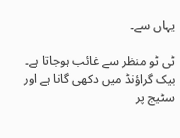یہاں سے۔

ٹی ٹو منظر سے غائب ہوجاتا ہے۔ بیک گراؤنڈ میں دکھی گانا ہے اور سٹیج پر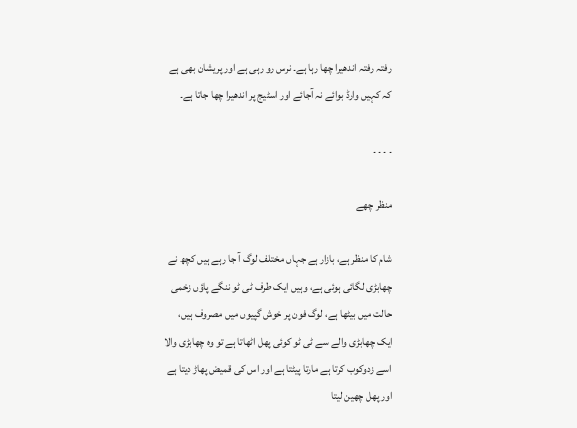رفتہ رفتہ اندھیرا چھا رہا ہے۔ نرس رو رہی ہے اور پریشان بھی ہے کہ کہیں وارڈ بوائے نہ آجائے اور اسٹیج پر اندھیرا چھا جاتا ہے۔

۔ ۔ ۔ ۔

منظر چھے

شام کا منظر ہے، بازار ہے جہاں مختلف لوگ آ جا رہے ہیں کچھ نے چھابڑی لگائی ہوئی ہے، وہیں ایک طرف ٹی ٹو ننگے پاؤں زخمی حالت میں بیٹھا ہے، لوگ فون پر خوش گپیوں میں مصروف ہیں، ایک چھابڑی والے سے ٹی ٹو کوئی پھل اٹھاتا ہے تو وہ چھابڑی والا اسے زدوکوب کرتا ہے مارتا پیٹتا ہے اور اس کی قمیض پھاڑ دیتا ہے اور پھل چھین لیتا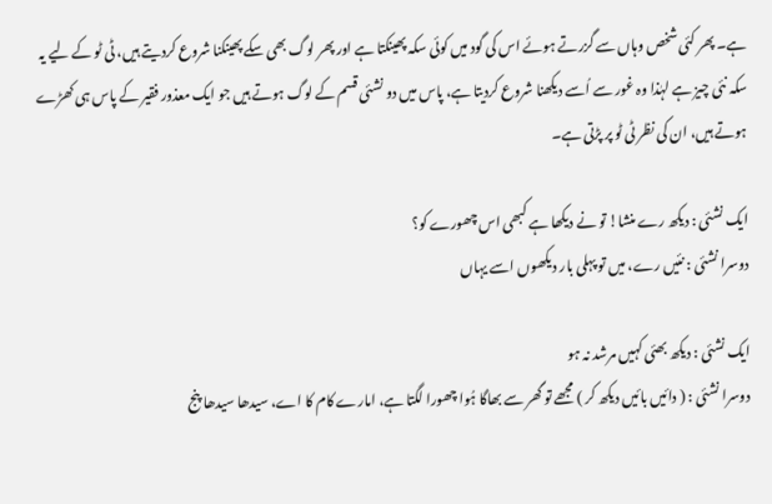ہے۔ پھر کئی شخص وہاں سے گزرتے ہوئے اس کی گود میں کوئی سکہ پھینکتا ہے اور پھر لوگ بھی سکے پھینکنا شروع کردیتے ہیں، ٹی ٹو کے لیے یہ سکہ نئی چیز ہے لہٰذا وہ غور سے اُسے دیکھنا شروع کردیتا ہے، پاس میں دو نشئی قسم کے لوگ ہوتے ہیں جو ایک معذور فقیر کے پاس ہی کھڑے ہوتے ہیں، ان کی نظر ٹی ٹو پر پڑتی ہے۔

ایک نشئی : دیکھ رے منشا! تو نے دیکھا ہے کبھی اس چھورے کو؟
دوسرا نشئی : نئیں رے، میں تو پہلی بار دیکھوں اسے یہاں

ایک نشئی : دیکھ بھئی کہیں مرشد نہ ہو
دوسرا نشئی : ( دائیں بائیں دیکھ کر ) مجھے تو گھر سے بھاگا ہُوا چھورا لگتا ہے، امارے کام کا اے، سیدھا سیدھا پنج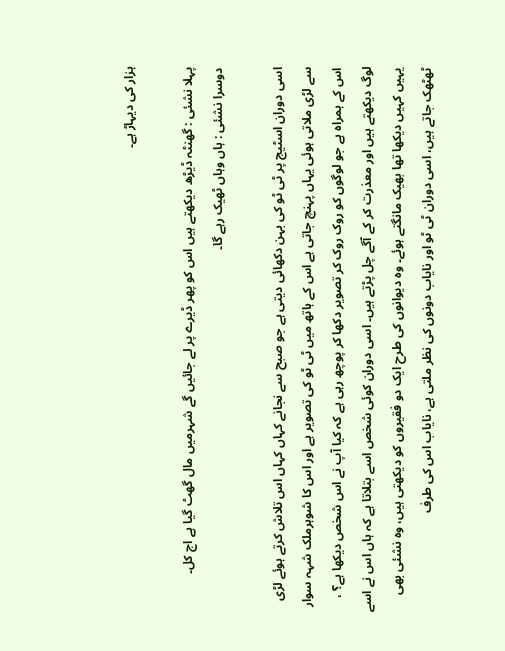ہزار کی دیہاڑ ہے۔

پہلا نشئی : گھنٹہ ڈیڑھ دیکھتے ہیں اس کو پھر ڈیرے پر لے جائیں گے شہرمیں مال گھٹ گیا ہے اج کل۔
دوسرا نشئی : ہاں وہاں ٹھیک رہے گا۔

اسی دوران اسٹیج پر ٹی ٹو کی بہن دکھائی دیتی ہے جو صبح سے نجانے کہاں کہاں اس تلاش کرتے ہوئے لڑی سے لڑی ملاتی ہوئی یہاں پہنچ جاتی ہے اس کے ہاتھ میں ٹی ٹو کی تصویر ہے اور اس کا شوہرملک شہہ سوار اس کے ہمراہ ہے جو لوگوں کو روک روک کر تصویر دکھا کر پوچھ رہی ہے کہ کیا آپ نے اس شخص دیکھا ہے؟ ، لوگ دیکھتے ہیں اور معذرت کر کے آگے چل پڑتے ہیں۔ اسی دوران کوئی شخص اسے بتلاتا ہے کہ ہاں اس نے اسے یہیں کہیں دیکھا تھا بھیک مانگتے ہوئے۔ وہ دیوانوں کی طرح ایک دو فقیروں کو دیکھتی ہیں، وہ نشئی بھی ٹھٹھک جاتے ہیں، اسی دوران ٹی ٹو اور نایاب دونوں کی نظر ملتی ہے، نایاب اس کی طرف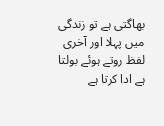بھاگتی ہے تو زندگی میں پہلا اور آخری لفظ روتے ہوئے بولتا ہے ادا کرتا ہے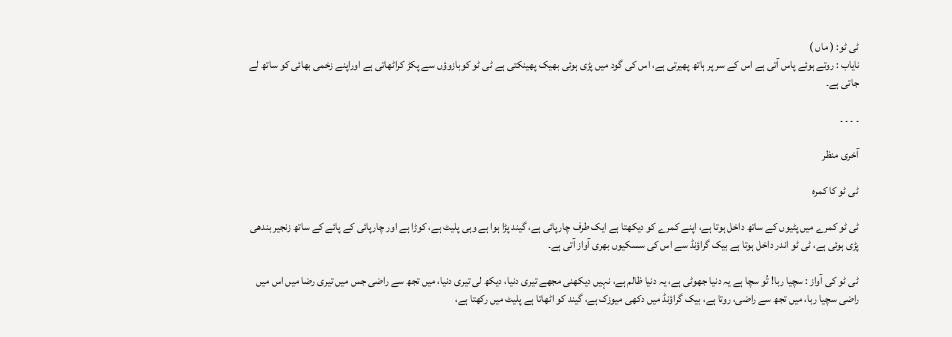ٹی ٹو: ( ماں )
نایاب : روتے ہوئے پاس آتی ہے اس کے سر پر ہاتھ پھیرتی ہے، اس کی گود میں پڑی ہوئی بھیک پھینکتی ہے ٹی ٹو کوبازوؤں سے پکڑ کراٹھاتی ہے اوراپنے زخمی بھائی کو ساتھ لے جاتی ہے۔

۔ ۔ ۔ ۔

آخری منظر

ٹی ٹو کا کمرہ

ٹی ٹو کمرے میں پٹیوں کے ساتھ داخل ہوتا ہے، اپنے کمرے کو دیکھتا ہے ایک طرف چارپائی ہے، گیند پڑا ہوا ہے وہی پلیٹ ہے، کوڑا ہے اور چارپائی کے پائے کے ساتھ زنجیر بندھی پڑی ہوئی ہے، ٹی ٹو اندر داخل ہوتا ہے بیک گراؤنڈ سے اس کی سسکیوں بھری آواز آتی ہے۔

ٹی ٹو کی آواز : سچیا ربا! تُو سچا ہے یہ دنیا جھوٹی ہے، یہ دنیا ظالم ہے، نہیں دیکھنی مجھے تیری دنیا، دیکھ لی تیری دنیا، میں تجھ سے راضی جس میں تیری رضا میں اس میں راضی سچیا ربا، میں تجھ سے راضی، روتا ہے، بیک گراؤنڈ میں دکھی میوزک ہے، گیند کو اٹھاتا ہے پلیٹ میں رکھتا ہے،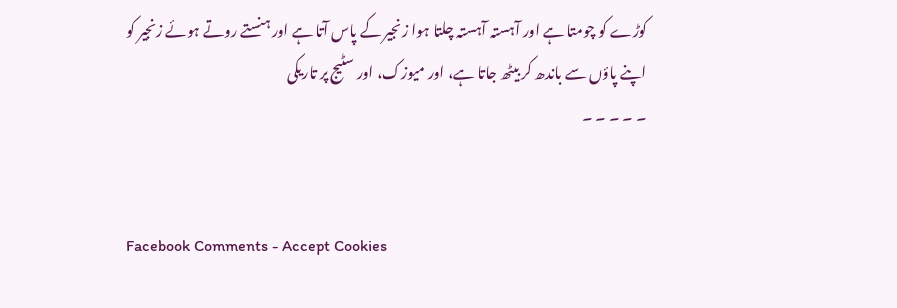کوڑے کو چومتا ہے اور آہستہ آہستہ چلتا ہوا زنجیر کے پاس آتا ہے اور ہنستے روتے ہوئے زنجیر کو اپنے پاؤں سے باندھ کر بیٹھ جاتا ہے، اور میوزک، اور سٹیج پر تاریکی
۔ ۔ ۔ ۔ ۔


Facebook Comments - Accept Cookies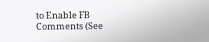to Enable FB Comments (See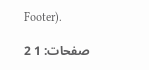Footer).

صفحات: 1 2